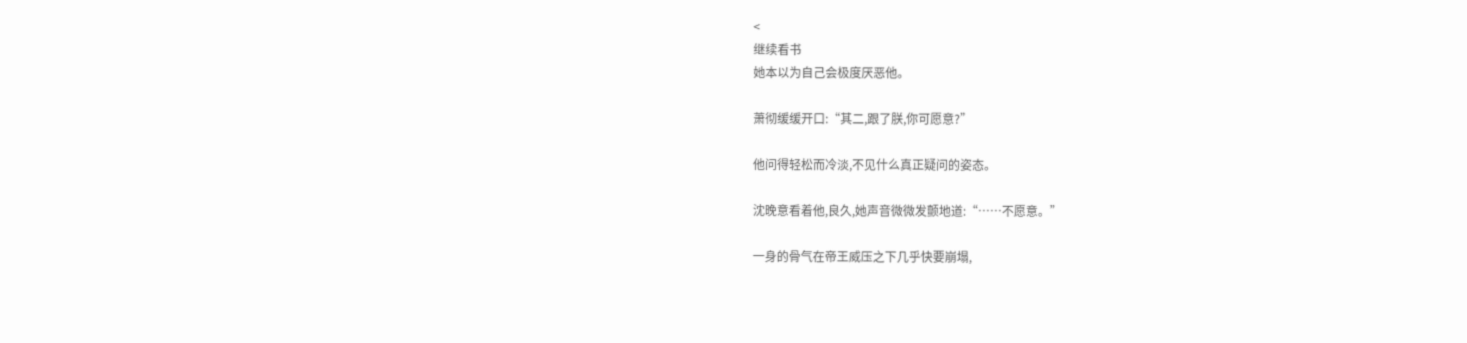<
继续看书
她本以为自己会极度厌恶他。

萧彻缓缓开口:“其二,跟了朕,你可愿意?”

他问得轻松而冷淡,不见什么真正疑问的姿态。

沈晚意看着他,良久,她声音微微发颤地道:“……不愿意。”

一身的骨气在帝王威压之下几乎快要崩塌,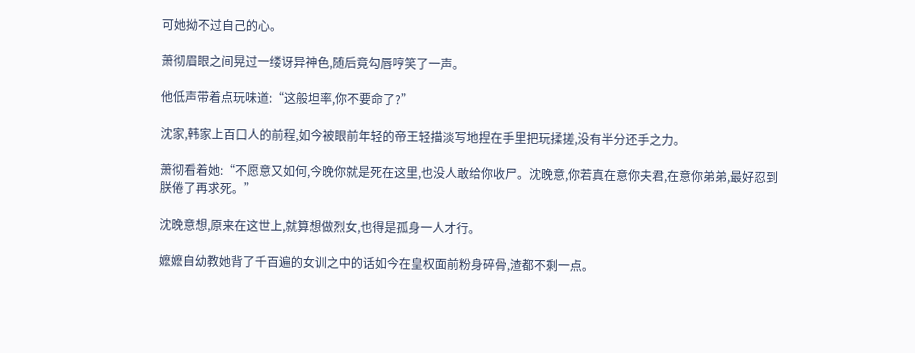可她拗不过自己的心。

萧彻眉眼之间晃过一缕讶异神色,随后竟勾唇哼笑了一声。

他低声带着点玩味道:“这般坦率,你不要命了?”

沈家,韩家上百口人的前程,如今被眼前年轻的帝王轻描淡写地捏在手里把玩揉搓,没有半分还手之力。

萧彻看着她:“不愿意又如何,今晚你就是死在这里,也没人敢给你收尸。沈晚意,你若真在意你夫君,在意你弟弟,最好忍到朕倦了再求死。”

沈晚意想,原来在这世上,就算想做烈女,也得是孤身一人才行。

嬷嬷自幼教她背了千百遍的女训之中的话如今在皇权面前粉身碎骨,渣都不剩一点。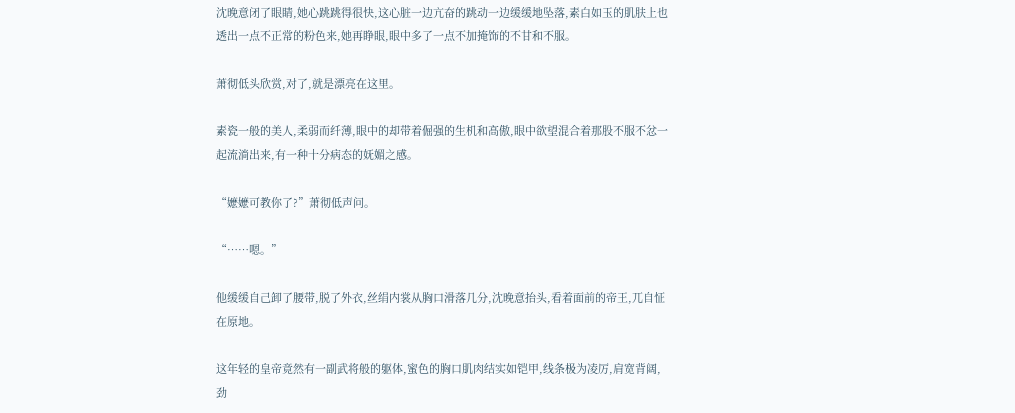沈晚意闭了眼睛,她心跳跳得很快,这心脏一边亢奋的跳动一边缓缓地坠落,素白如玉的肌肤上也透出一点不正常的粉色来,她再睁眼,眼中多了一点不加掩饰的不甘和不服。

萧彻低头欣赏,对了,就是漂亮在这里。

素瓷一般的美人,柔弱而纤薄,眼中的却带着倔强的生机和高傲,眼中欲望混合着那股不服不忿一起流淌出来,有一种十分病态的妩媚之感。

“嬷嬷可教你了?”萧彻低声问。

“……嗯。”

他缓缓自己卸了腰带,脱了外衣,丝绢内裳从胸口滑落几分,沈晚意抬头,看着面前的帝王,兀自怔在原地。

这年轻的皇帝竟然有一副武将般的躯体,蜜色的胸口肌肉结实如铠甲,线条极为凌厉,肩宽背阔,劲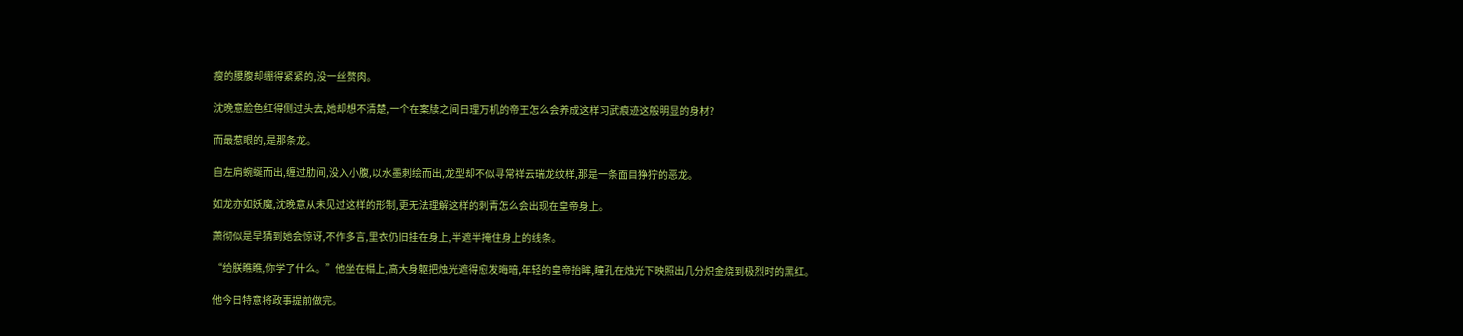瘦的腰腹却绷得紧紧的,没一丝赘肉。

沈晚意脸色红得侧过头去,她却想不清楚,一个在案牍之间日理万机的帝王怎么会养成这样习武痕迹这般明显的身材?

而最惹眼的,是那条龙。

自左肩蜿蜒而出,缠过肋间,没入小腹,以水墨刺绘而出,龙型却不似寻常祥云瑞龙纹样,那是一条面目狰狞的恶龙。

如龙亦如妖魔,沈晚意从未见过这样的形制,更无法理解这样的刺青怎么会出现在皇帝身上。

萧彻似是早猜到她会惊讶,不作多言,里衣仍旧挂在身上,半遮半掩住身上的线条。

“给朕瞧瞧,你学了什么。”他坐在榻上,高大身躯把烛光遮得愈发晦暗,年轻的皇帝抬眸,瞳孔在烛光下映照出几分炽金烧到极烈时的黑红。

他今日特意将政事提前做完。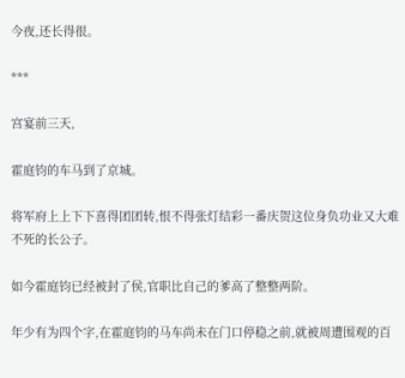今夜,还长得很。

***

宫宴前三天,

霍庭钧的车马到了京城。

将军府上上下下喜得团团转,恨不得张灯结彩一番庆贺这位身负功业又大难不死的长公子。

如今霍庭钧已经被封了侯,官职比自己的爹高了整整两阶。

年少有为四个字,在霍庭钧的马车尚未在门口停稳之前,就被周遭围观的百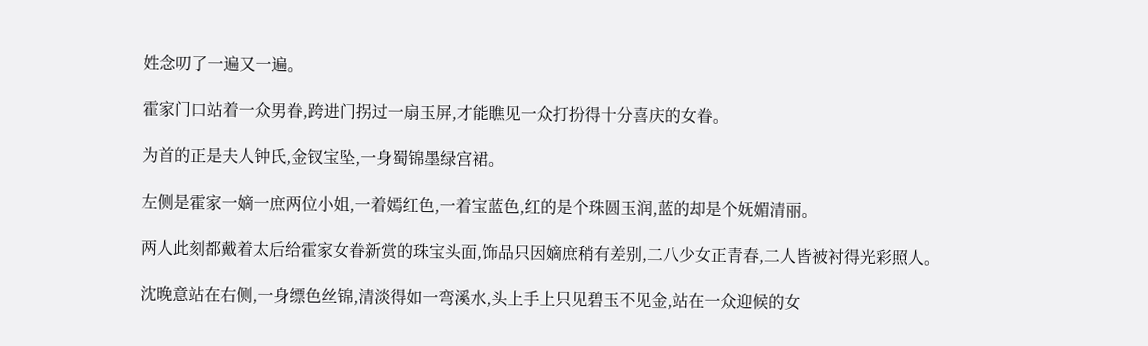姓念叨了一遍又一遍。

霍家门口站着一众男眷,跨进门拐过一扇玉屏,才能瞧见一众打扮得十分喜庆的女眷。

为首的正是夫人钟氏,金钗宝坠,一身蜀锦墨绿宫裙。

左侧是霍家一嫡一庶两位小姐,一着嫣红色,一着宝蓝色,红的是个珠圆玉润,蓝的却是个妩媚清丽。

两人此刻都戴着太后给霍家女眷新赏的珠宝头面,饰品只因嫡庶稍有差别,二八少女正青春,二人皆被衬得光彩照人。

沈晚意站在右侧,一身缥色丝锦,清淡得如一弯溪水,头上手上只见碧玉不见金,站在一众迎候的女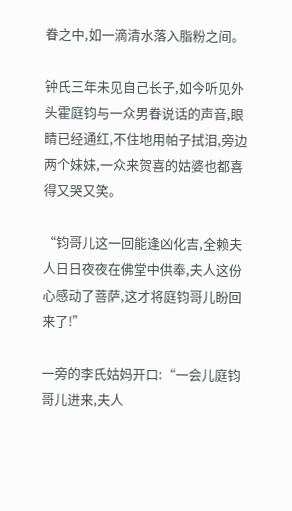眷之中,如一滴清水落入脂粉之间。

钟氏三年未见自己长子,如今听见外头霍庭钧与一众男眷说话的声音,眼睛已经通红,不住地用帕子拭泪,旁边两个妹妹,一众来贺喜的姑婆也都喜得又哭又笑。

“钧哥儿这一回能逢凶化吉,全赖夫人日日夜夜在佛堂中供奉,夫人这份心感动了菩萨,这才将庭钧哥儿盼回来了!”

一旁的李氏姑妈开口:“一会儿庭钧哥儿进来,夫人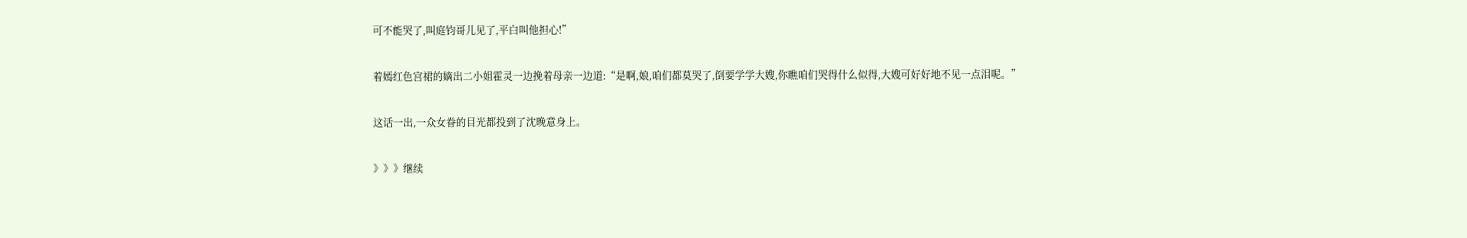可不能哭了,叫庭钧哥儿见了,平白叫他担心!”

着嫣红色宫裙的嫡出二小姐霍灵一边挽着母亲一边道:“是啊,娘,咱们都莫哭了,倒要学学大嫂,你瞧咱们哭得什么似得,大嫂可好好地不见一点泪呢。”

这话一出,一众女眷的目光都投到了沈晚意身上。

》》》继续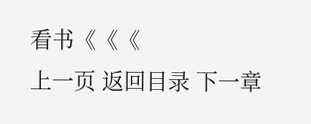看书《《《
上一页 返回目录 下一章